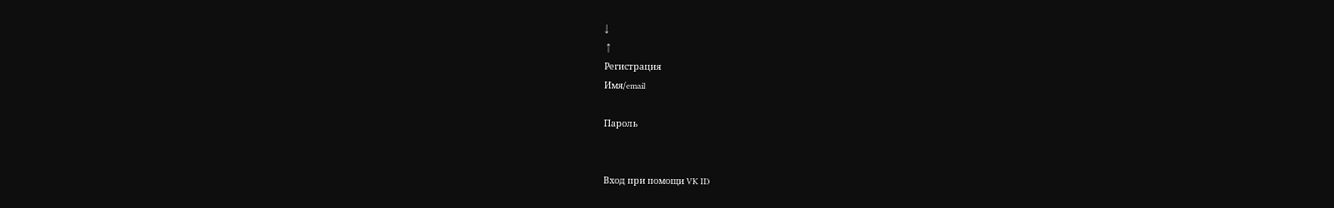↓
 ↑
Регистрация
Имя/email

Пароль


Вход при помощи VK ID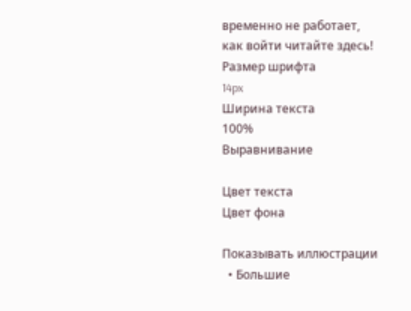временно не работает,
как войти читайте здесь!
Размер шрифта
14px
Ширина текста
100%
Выравнивание

Цвет текста
Цвет фона

Показывать иллюстрации
  • Большие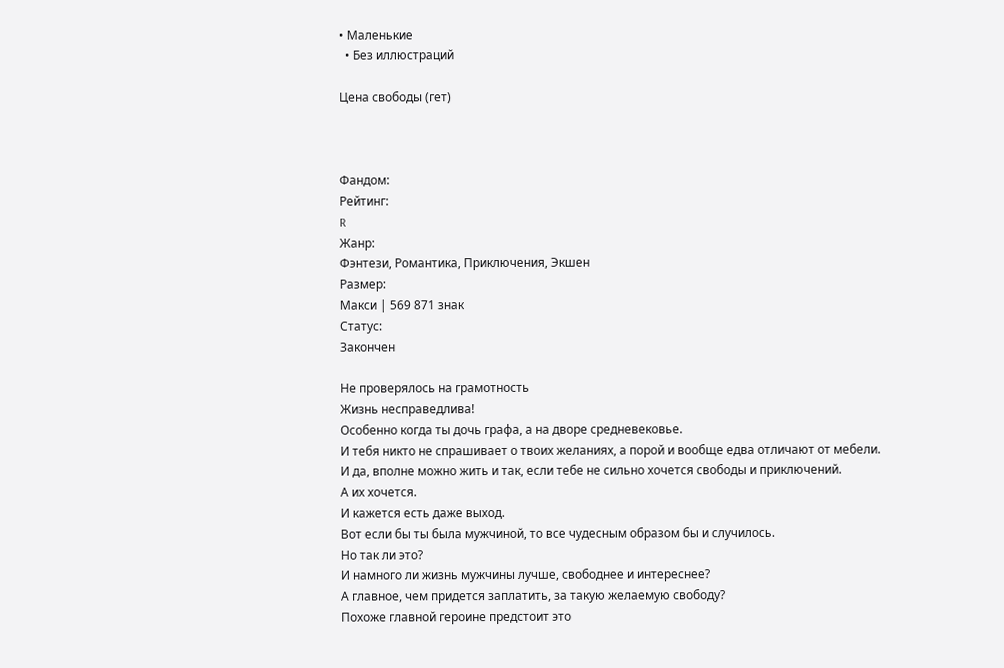• Маленькие
  • Без иллюстраций

Цена свободы (гет)



Фандом:
Рейтинг:
R
Жанр:
Фэнтези, Романтика, Приключения, Экшен
Размер:
Макси | 569 871 знак
Статус:
Закончен

Не проверялось на грамотность
Жизнь несправедлива!
Особенно когда ты дочь графа, а на дворе средневековье.
И тебя никто не спрашивает о твоих желаниях, а порой и вообще едва отличают от мебели.
И да, вполне можно жить и так, если тебе не сильно хочется свободы и приключений.
А их хочется.
И кажется есть даже выход.
Вот если бы ты была мужчиной, то все чудесным образом бы и случилось.
Но так ли это?
И намного ли жизнь мужчины лучше, свободнее и интереснее?
А главное, чем придется заплатить, за такую желаемую свободу?
Похоже главной героине предстоит это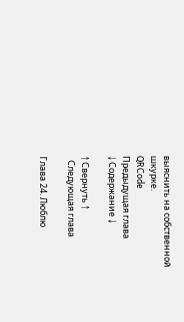выяснить на собственной шкурке.
QRCode
Предыдущая глава
↓ Содержание ↓

↑ Свернуть ↑
  Следующая глава

Глава 24. Люблю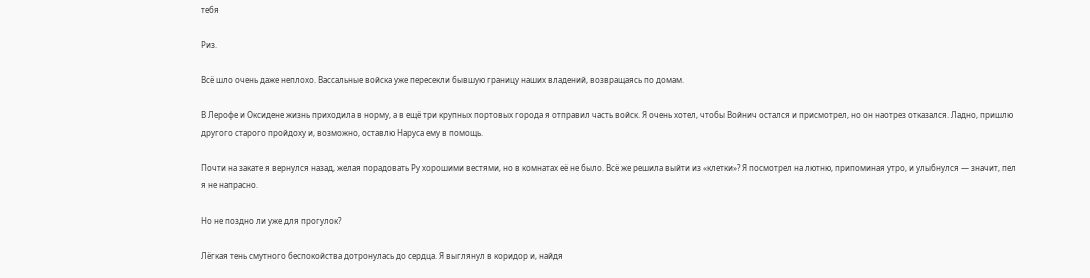тебя

Риз.

Всё шло очень даже неплохо. Вассальные войска уже пересекли бывшую границу наших владений, возвращаясь по домам.

В Лерофе и Оксидене жизнь приходила в норму, а в ещё три крупных портовых города я отправил часть войск. Я очень хотел, чтобы Войнич остался и присмотрел, но он наотрез отказался. Ладно, пришлю другого старого пройдоху и, возможно, оставлю Наруса ему в помощь.

Почти на закате я вернулся назад, желая порадовать Ру хорошими вестями, но в комнатах её не было. Всё же решила выйти из «клетки»? Я посмотрел на лютню, припоминая утро, и улыбнулся — значит, пел я не напрасно.

Но не поздно ли уже для прогулок?

Лёгкая тень смутного беспокойства дотронулась до сердца. Я выглянул в коридор и, найдя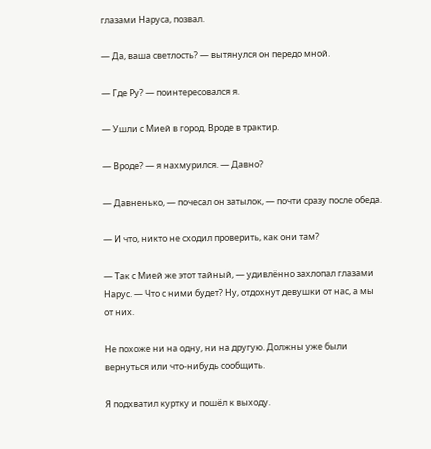глазами Наруса, позвал.

— Да, ваша светлость? — вытянулся он передо мной.

— Где Ру? — поинтересовался я.

— Ушли с Мией в город. Вроде в трактир.

— Вроде? — я нахмурился. — Давно?

— Давненько, — почесал он затылок, — почти сразу после обеда.

— И что, никто не сходил проверить, как они там?

— Так с Мией же этот тайный, — удивлённо захлопал глазами Нарус. — Что с ними будет? Ну, отдохнут девушки от нас, а мы от них.

Не похоже ни на одну, ни на другую. Должны уже были вернуться или что-нибудь сообщить.

Я подхватил куртку и пошёл к выходу.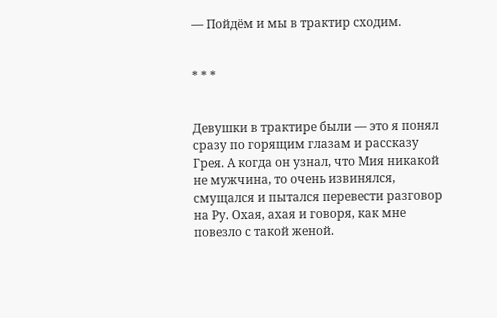— Пойдём и мы в трактир сходим.


* * *


Девушки в трактире были — это я понял сразу по горящим глазам и рассказу Грея. А когда он узнал, что Мия никакой не мужчина, то очень извинялся, смущался и пытался перевести разговор на Ру. Охая, ахая и говоря, как мне повезло с такой женой.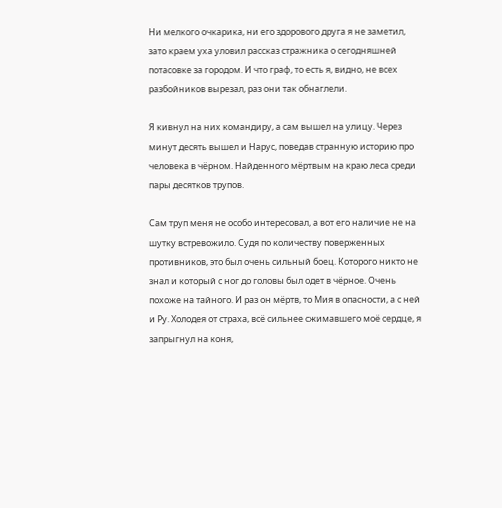Ни мелкого очкарика, ни его здорового друга я не заметил, зато краем уха уловил рассказ стражника о сегодняшней потасовке за городом. И что граф, то есть я, видно, не всех разбойников вырезал, раз они так обнаглели.

Я кивнул на них командиру, а сам вышел на улицу. Через минут десять вышел и Нарус, поведав странную историю про человека в чёрном. Найденного мёртвым на краю леса среди пары десятков трупов.

Сам труп меня не особо интересовал, а вот его наличие не на шутку встревожило. Судя по количеству поверженных противников, это был очень сильный боец. Которого никто не знал и который с ног до головы был одет в чёрное. Очень похоже на тайного. И раз он мёртв, то Мия в опасности, а с ней и Ру. Холодея от страха, всё сильнее сжимавшего моё сердце, я запрыгнул на коня,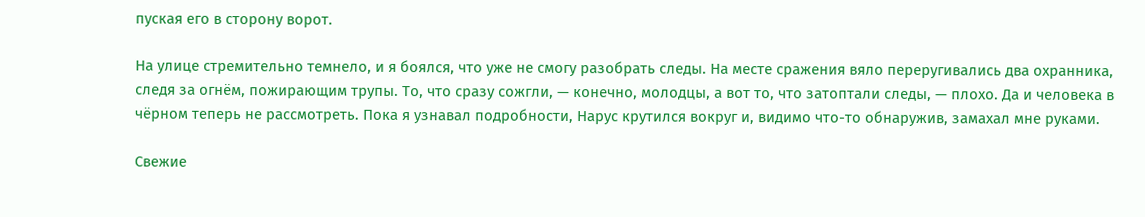пуская его в сторону ворот.

На улице стремительно темнело, и я боялся, что уже не смогу разобрать следы. На месте сражения вяло переругивались два охранника, следя за огнём, пожирающим трупы. То, что сразу сожгли, — конечно, молодцы, а вот то, что затоптали следы, — плохо. Да и человека в чёрном теперь не рассмотреть. Пока я узнавал подробности, Нарус крутился вокруг и, видимо что-то обнаружив, замахал мне руками.

Свежие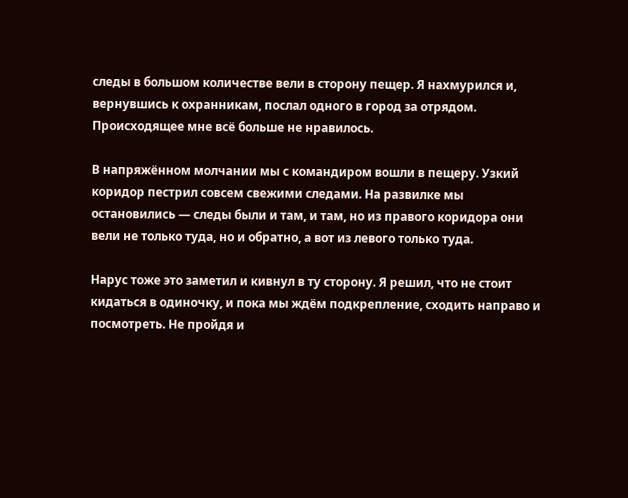следы в большом количестве вели в сторону пещер. Я нахмурился и, вернувшись к охранникам, послал одного в город за отрядом. Происходящее мне всё больше не нравилось.

В напряжённом молчании мы с командиром вошли в пещеру. Узкий коридор пестрил совсем свежими следами. На развилке мы остановились — следы были и там, и там, но из правого коридора они вели не только туда, но и обратно, а вот из левого только туда.

Нарус тоже это заметил и кивнул в ту сторону. Я решил, что не стоит кидаться в одиночку, и пока мы ждём подкрепление, сходить направо и посмотреть. Не пройдя и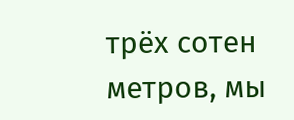трёх сотен метров, мы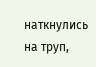наткнулись на труп,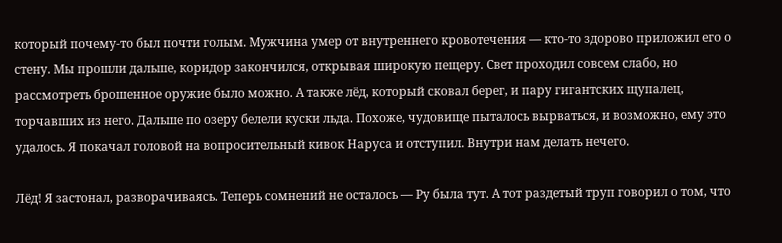который почему-то был почти голым. Мужчина умер от внутреннего кровотечения — кто-то здорово приложил его о стену. Мы прошли дальше, коридор закончился, открывая широкую пещеру. Свет проходил совсем слабо, но рассмотреть брошенное оружие было можно. А также лёд, который сковал берег, и пару гигантских щупалец, торчавших из него. Дальше по озеру белели куски льда. Похоже, чудовище пыталось вырваться, и возможно, ему это удалось. Я покачал головой на вопросительный кивок Наруса и отступил. Внутри нам делать нечего.

Лёд! Я застонал, разворачиваясь. Теперь сомнений не осталось — Ру была тут. А тот раздетый труп говорил о том, что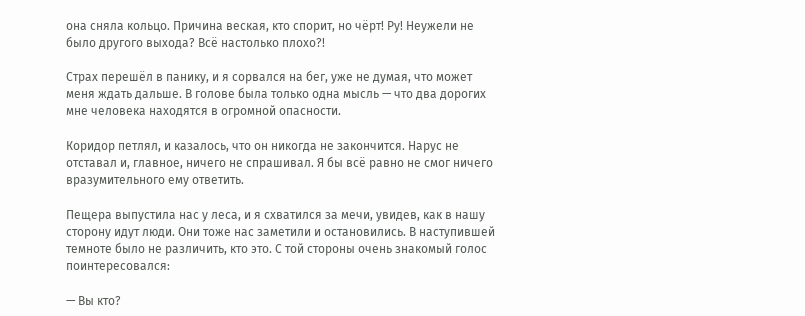она сняла кольцо. Причина веская, кто спорит, но чёрт! Ру! Неужели не было другого выхода? Всё настолько плохо?!

Страх перешёл в панику, и я сорвался на бег, уже не думая, что может меня ждать дальше. В голове была только одна мысль — что два дорогих мне человека находятся в огромной опасности.

Коридор петлял, и казалось, что он никогда не закончится. Нарус не отставал и, главное, ничего не спрашивал. Я бы всё равно не смог ничего вразумительного ему ответить.

Пещера выпустила нас у леса, и я схватился за мечи, увидев, как в нашу сторону идут люди. Они тоже нас заметили и остановились. В наступившей темноте было не различить, кто это. С той стороны очень знакомый голос поинтересовался:

— Вы кто?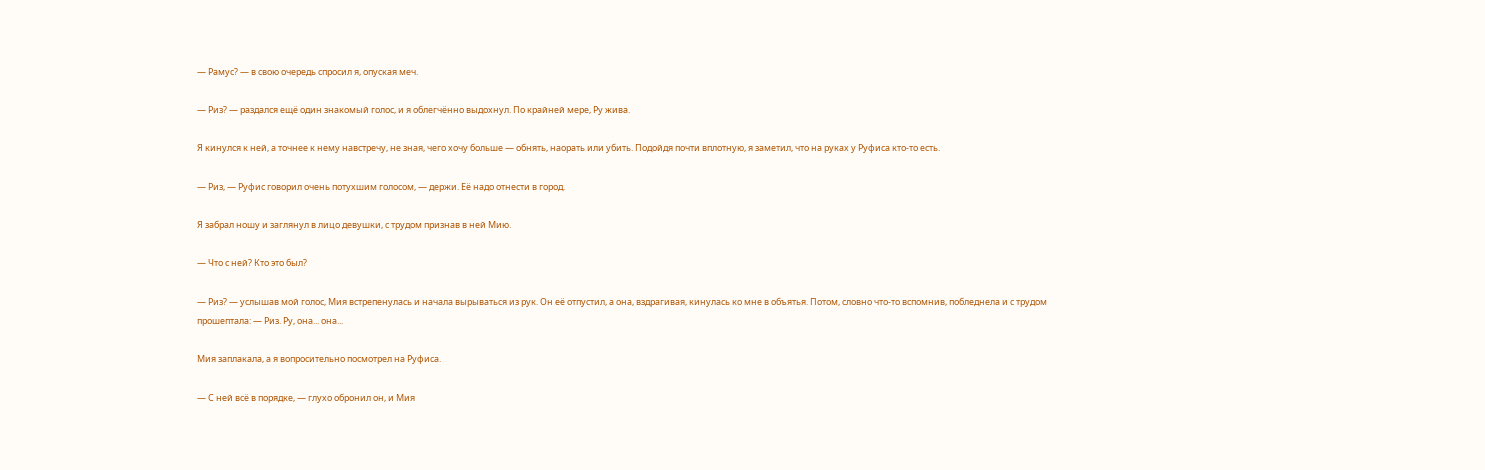— Рамус? — в свою очередь спросил я, опуская меч.

— Риз? — раздался ещё один знакомый голос, и я облегчённо выдохнул. По крайней мере, Ру жива.

Я кинулся к ней, а точнее к нему навстречу, не зная, чего хочу больше — обнять, наорать или убить. Подойдя почти вплотную, я заметил, что на руках у Руфиса кто-то есть.

— Риз, — Руфис говорил очень потухшим голосом, — держи. Её надо отнести в город.

Я забрал ношу и заглянул в лицо девушки, с трудом признав в ней Мию.

— Что с ней? Кто это был?

— Риз? — услышав мой голос, Мия встрепенулась и начала вырываться из рук. Он её отпустил, а она, вздрагивая, кинулась ко мне в объятья. Потом, словно что-то вспомнив, побледнела и с трудом прошептала: — Риз. Ру, она... она...

Мия заплакала, а я вопросительно посмотрел на Руфиса.

— С ней всё в порядке, — глухо обронил он, и Мия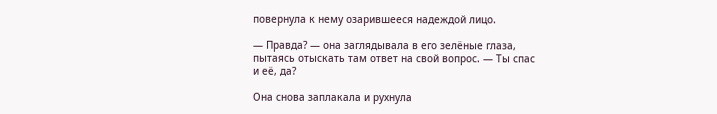повернула к нему озарившееся надеждой лицо.

— Правда? — она заглядывала в его зелёные глаза, пытаясь отыскать там ответ на свой вопрос. — Ты спас и её, да?

Она снова заплакала и рухнула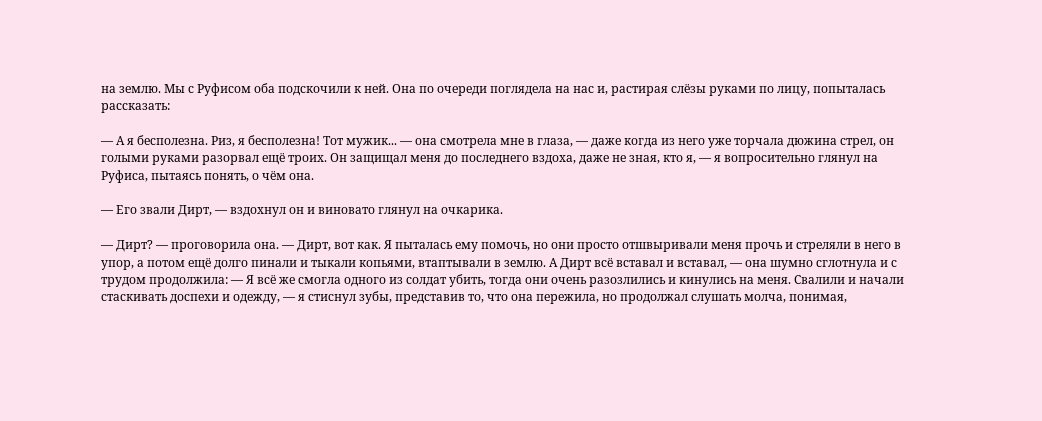на землю. Мы с Руфисом оба подскочили к ней. Она по очереди поглядела на нас и, растирая слёзы руками по лицу, попыталась рассказать:

— А я бесполезна. Риз, я бесполезна! Тот мужик... — она смотрела мне в глаза, — даже когда из него уже торчала дюжина стрел, он голыми руками разорвал ещё троих. Он защищал меня до последнего вздоха, даже не зная, кто я, — я вопросительно глянул на Руфиса, пытаясь понять, о чём она.

— Его звали Дирт, — вздохнул он и виновато глянул на очкарика.

— Дирт? — проговорила она. — Дирт, вот как. Я пыталась ему помочь, но они просто отшвыривали меня прочь и стреляли в него в упор, а потом ещё долго пинали и тыкали копьями, втаптывали в землю. А Дирт всё вставал и вставал, — она шумно сглотнула и с трудом продолжила: — Я всё же смогла одного из солдат убить, тогда они очень разозлились и кинулись на меня. Свалили и начали стаскивать доспехи и одежду, — я стиснул зубы, представив то, что она пережила, но продолжал слушать молча, понимая,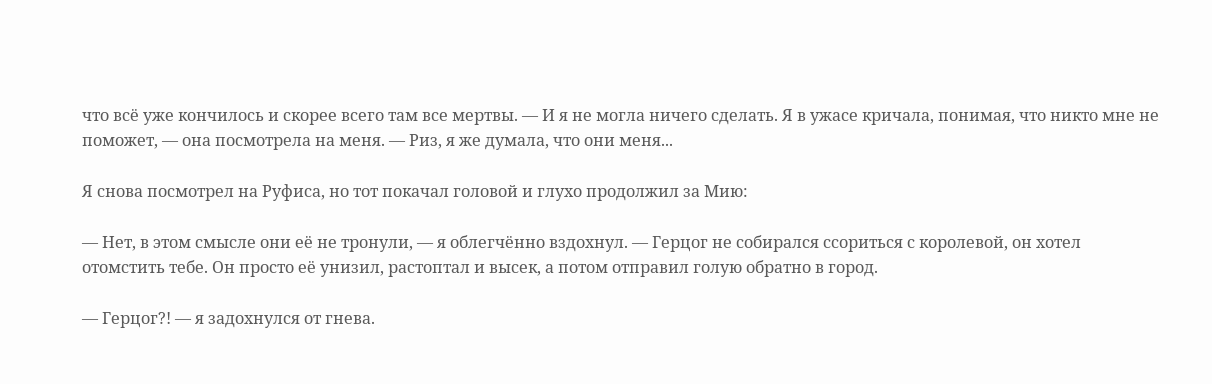что всё уже кончилось и скорее всего там все мертвы. — И я не могла ничего сделать. Я в ужасе кричала, понимая, что никто мне не поможет, — она посмотрела на меня. — Риз, я же думала, что они меня...

Я снова посмотрел на Руфиса, но тот покачал головой и глухо продолжил за Мию:

— Нет, в этом смысле они её не тронули, — я облегчённо вздохнул. — Герцог не собирался ссориться с королевой, он хотел отомстить тебе. Он просто её унизил, растоптал и высек, а потом отправил голую обратно в город.

— Герцог?! — я задохнулся от гнева.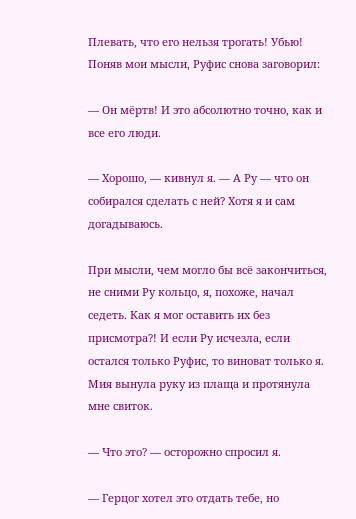Плевать, что его нельзя трогать! Убью! Поняв мои мысли, Руфис снова заговорил:

— Он мёртв! И это абсолютно точно, как и все его люди.

— Хорошо, — кивнул я. — А Ру — что он собирался сделать с ней? Хотя я и сам догадываюсь.

При мысли, чем могло бы всё закончиться, не сними Ру кольцо, я, похоже, начал седеть. Как я мог оставить их без присмотра?! И если Ру исчезла, если остался только Руфис, то виноват только я. Мия вынула руку из плаща и протянула мне свиток.

— Что это? — осторожно спросил я.

— Герцог хотел это отдать тебе, но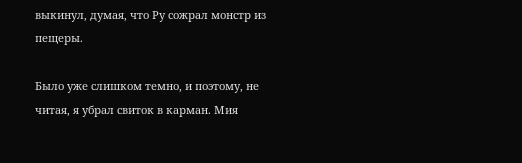выкинул, думая, что Ру сожрал монстр из пещеры.

Было уже слишком темно, и поэтому, не читая, я убрал свиток в карман. Мия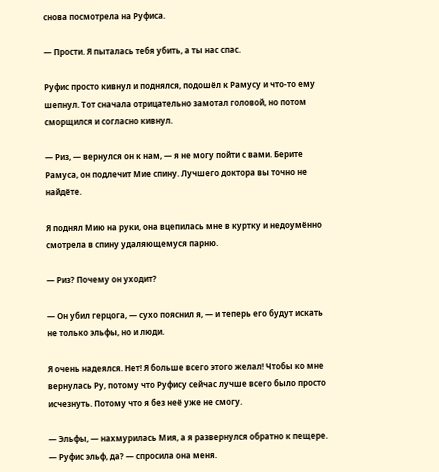снова посмотрела на Руфиса.

— Прости. Я пыталась тебя убить, а ты нас спас.

Руфис просто кивнул и поднялся, подошёл к Рамусу и что-то ему шепнул. Тот сначала отрицательно замотал головой, но потом сморщился и согласно кивнул.

— Риз, — вернулся он к нам, — я не могу пойти с вами. Берите Рамуса, он подлечит Мие спину. Лучшего доктора вы точно не найдёте.

Я поднял Мию на руки, она вцепилась мне в куртку и недоумённо смотрела в спину удаляющемуся парню.

— Риз? Почему он уходит?

— Он убил герцога, — сухо пояснил я, — и теперь его будут искать не только эльфы, но и люди.

Я очень надеялся. Нет! Я больше всего этого желал! Чтобы ко мне вернулась Ру, потому что Руфису сейчас лучше всего было просто исчезнуть. Потому что я без неё уже не смогу.

— Эльфы, — нахмурилась Мия, а я развернулся обратно к пещере. — Руфис эльф, да? — спросила она меня.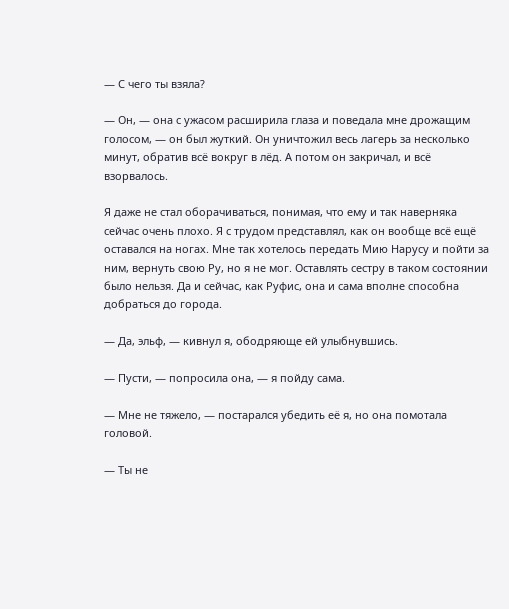— С чего ты взяла?

— Он, — она с ужасом расширила глаза и поведала мне дрожащим голосом, — он был жуткий. Он уничтожил весь лагерь за несколько минут, обратив всё вокруг в лёд. А потом он закричал, и всё взорвалось.

Я даже не стал оборачиваться, понимая, что ему и так наверняка сейчас очень плохо. Я с трудом представлял, как он вообще всё ещё оставался на ногах. Мне так хотелось передать Мию Нарусу и пойти за ним, вернуть свою Ру, но я не мог. Оставлять сестру в таком состоянии было нельзя. Да и сейчас, как Руфис, она и сама вполне способна добраться до города.

— Да, эльф, — кивнул я, ободряюще ей улыбнувшись.

— Пусти, — попросила она, — я пойду сама.

— Мне не тяжело, — постарался убедить её я, но она помотала головой.

— Ты не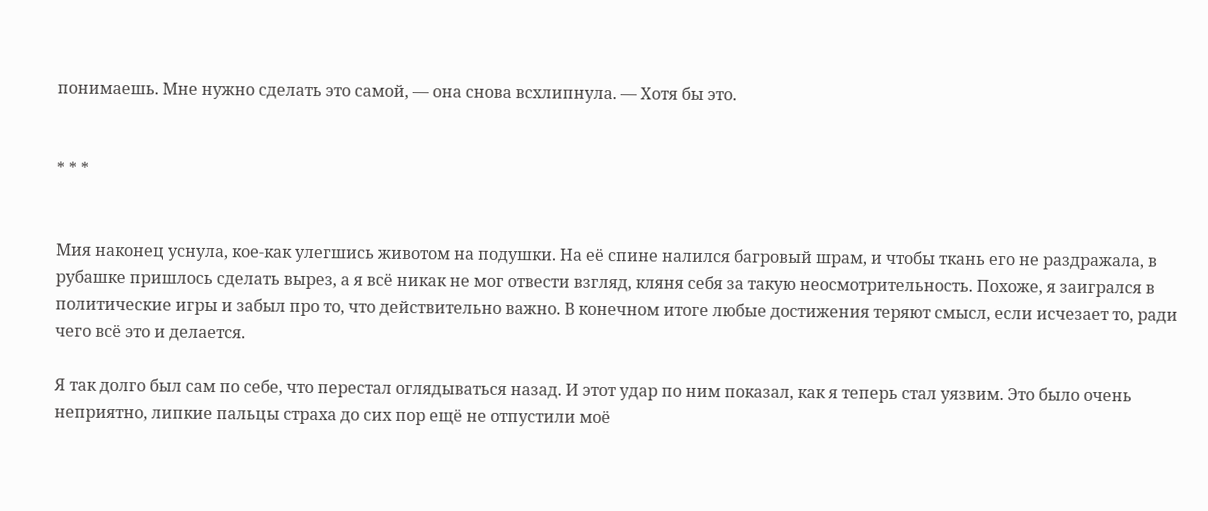понимаешь. Мне нужно сделать это самой, — она снова всхлипнула. — Хотя бы это.


* * *


Мия наконец уснула, кое-как улегшись животом на подушки. На её спине налился багровый шрам, и чтобы ткань его не раздражала, в рубашке пришлось сделать вырез, а я всё никак не мог отвести взгляд, кляня себя за такую неосмотрительность. Похоже, я заигрался в политические игры и забыл про то, что действительно важно. В конечном итоге любые достижения теряют смысл, если исчезает то, ради чего всё это и делается.

Я так долго был сам по себе, что перестал оглядываться назад. И этот удар по ним показал, как я теперь стал уязвим. Это было очень неприятно, липкие пальцы страха до сих пор ещё не отпустили моё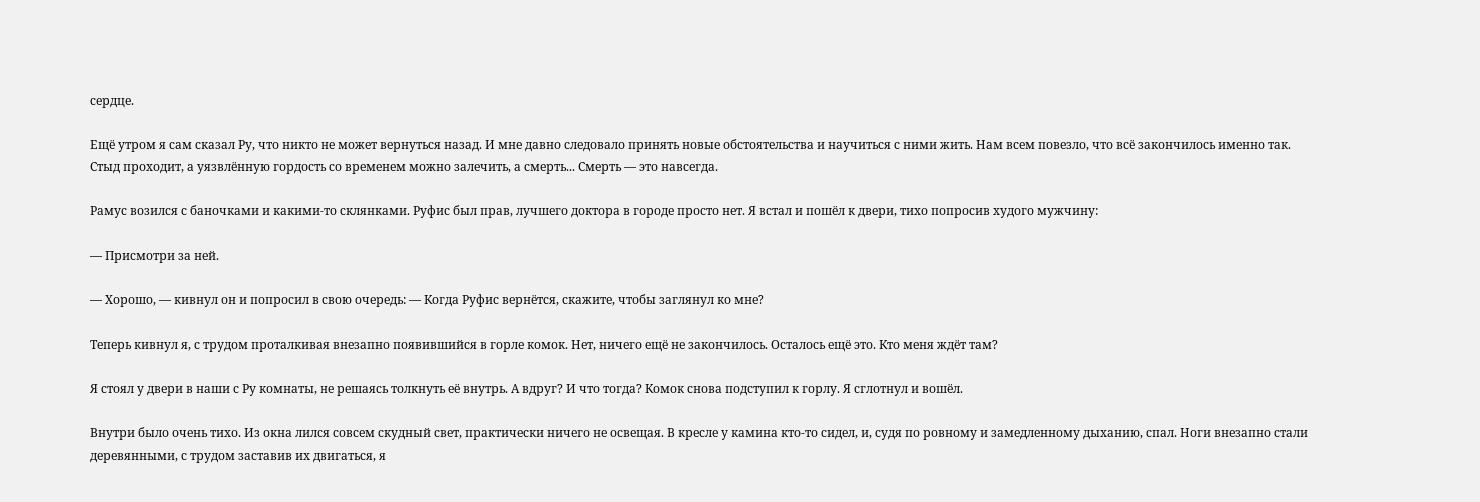сердце.

Ещё утром я сам сказал Ру, что никто не может вернуться назад. И мне давно следовало принять новые обстоятельства и научиться с ними жить. Нам всем повезло, что всё закончилось именно так. Стыд проходит, а уязвлённую гордость со временем можно залечить, а смерть... Смерть — это навсегда.

Рамус возился с баночками и какими-то склянками. Руфис был прав, лучшего доктора в городе просто нет. Я встал и пошёл к двери, тихо попросив худого мужчину:

— Присмотри за ней.

— Хорошо, — кивнул он и попросил в свою очередь: — Когда Руфис вернётся, скажите, чтобы заглянул ко мне?

Теперь кивнул я, с трудом проталкивая внезапно появившийся в горле комок. Нет, ничего ещё не закончилось. Осталось ещё это. Кто меня ждёт там?

Я стоял у двери в наши с Ру комнаты, не решаясь толкнуть её внутрь. А вдруг? И что тогда? Комок снова подступил к горлу. Я сглотнул и вошёл.

Внутри было очень тихо. Из окна лился совсем скудный свет, практически ничего не освещая. В кресле у камина кто-то сидел, и, судя по ровному и замедленному дыханию, спал. Ноги внезапно стали деревянными, с трудом заставив их двигаться, я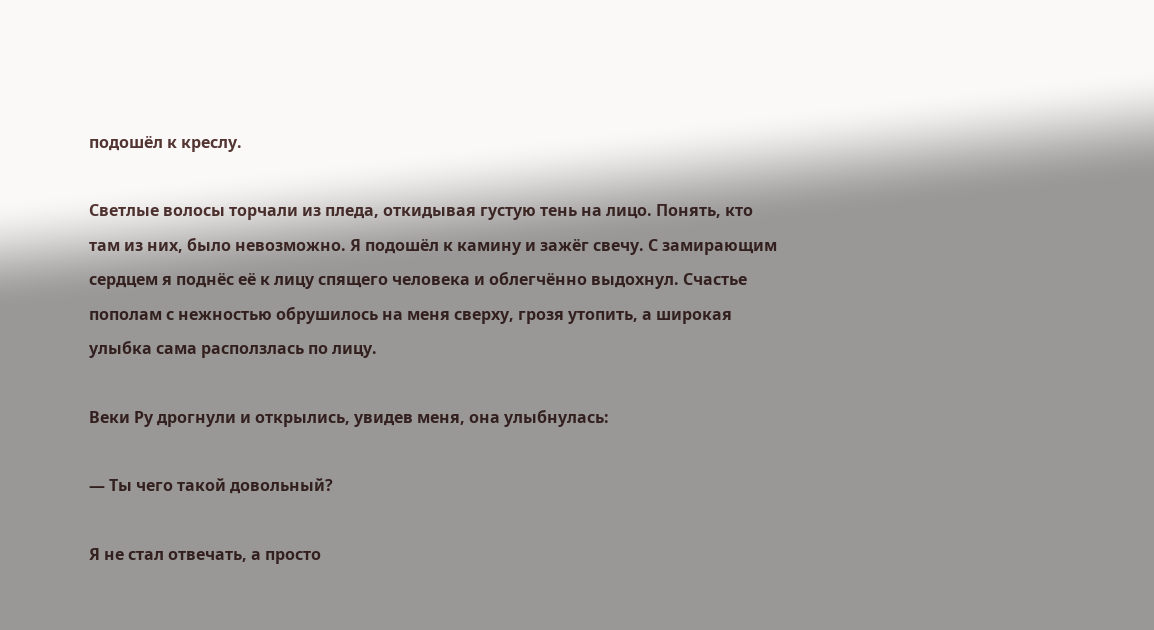подошёл к креслу.

Светлые волосы торчали из пледа, откидывая густую тень на лицо. Понять, кто там из них, было невозможно. Я подошёл к камину и зажёг свечу. С замирающим сердцем я поднёс её к лицу спящего человека и облегчённо выдохнул. Счастье пополам с нежностью обрушилось на меня сверху, грозя утопить, а широкая улыбка сама расползлась по лицу.

Веки Ру дрогнули и открылись, увидев меня, она улыбнулась:

— Ты чего такой довольный?

Я не стал отвечать, а просто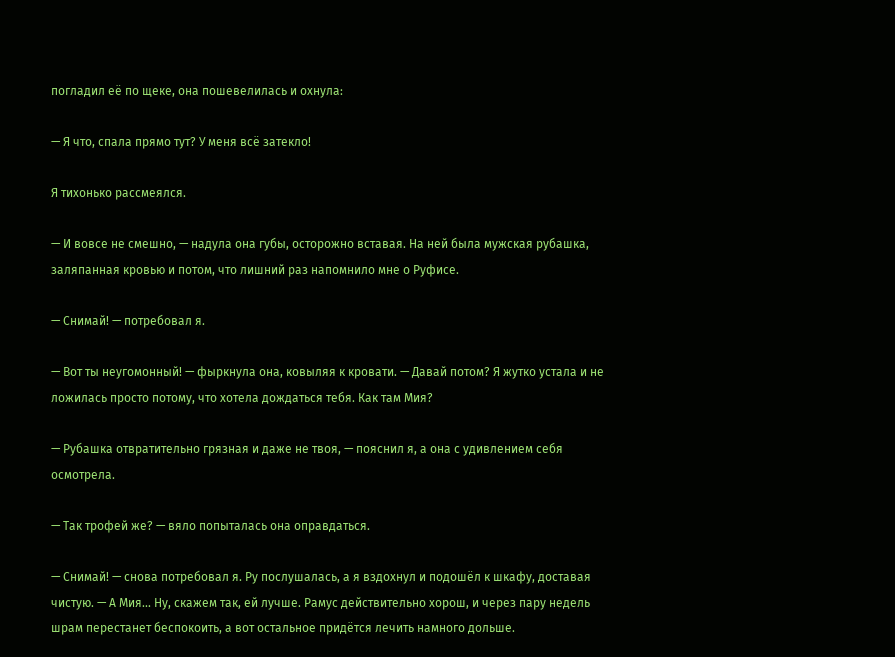погладил её по щеке, она пошевелилась и охнула:

— Я что, спала прямо тут? У меня всё затекло!

Я тихонько рассмеялся.

— И вовсе не смешно, — надула она губы, осторожно вставая. На ней была мужская рубашка, заляпанная кровью и потом, что лишний раз напомнило мне о Руфисе.

— Снимай! — потребовал я.

— Вот ты неугомонный! — фыркнула она, ковыляя к кровати. — Давай потом? Я жутко устала и не ложилась просто потому, что хотела дождаться тебя. Как там Мия?

— Рубашка отвратительно грязная и даже не твоя, — пояснил я, а она с удивлением себя осмотрела.

— Так трофей же? — вяло попыталась она оправдаться.

— Снимай! — снова потребовал я. Ру послушалась, а я вздохнул и подошёл к шкафу, доставая чистую. — А Мия... Ну, скажем так, ей лучше. Рамус действительно хорош, и через пару недель шрам перестанет беспокоить, а вот остальное придётся лечить намного дольше.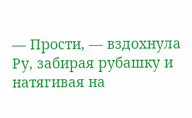— Прости, — вздохнула Ру, забирая рубашку и натягивая на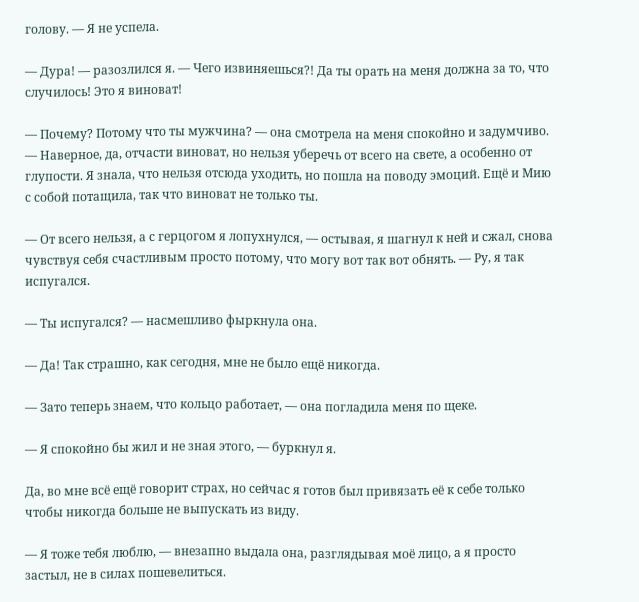голову. — Я не успела.

— Дура! — разозлился я. — Чего извиняешься?! Да ты орать на меня должна за то, что случилось! Это я виноват!

— Почему? Потому что ты мужчина? — она смотрела на меня спокойно и задумчиво. — Наверное, да, отчасти виноват, но нельзя уберечь от всего на свете, а особенно от глупости. Я знала, что нельзя отсюда уходить, но пошла на поводу эмоций. Ещё и Мию с собой потащила, так что виноват не только ты.

— От всего нельзя, а с герцогом я лопухнулся, — остывая, я шагнул к ней и сжал, снова чувствуя себя счастливым просто потому, что могу вот так вот обнять. — Ру, я так испугался.

— Ты испугался? — насмешливо фыркнула она.

— Да! Так страшно, как сегодня, мне не было ещё никогда.

— Зато теперь знаем, что кольцо работает, — она погладила меня по щеке.

— Я спокойно бы жил и не зная этого, — буркнул я.

Да, во мне всё ещё говорит страх, но сейчас я готов был привязать её к себе только чтобы никогда больше не выпускать из виду.

— Я тоже тебя люблю, — внезапно выдала она, разглядывая моё лицо, а я просто застыл, не в силах пошевелиться.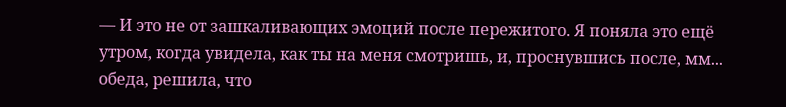— И это не от зашкаливающих эмоций после пережитого. Я поняла это ещё утром, когда увидела, как ты на меня смотришь, и, проснувшись после, мм... обеда, решила, что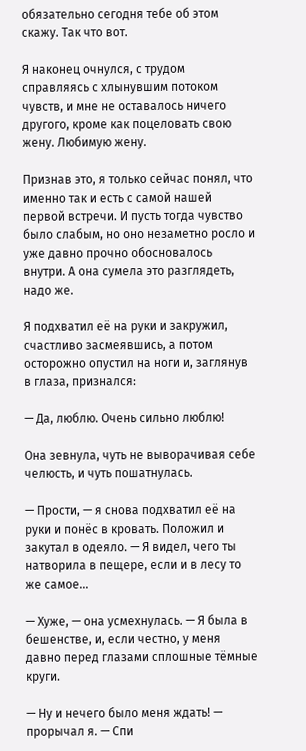обязательно сегодня тебе об этом скажу. Так что вот.

Я наконец очнулся, с трудом справляясь с хлынувшим потоком чувств, и мне не оставалось ничего другого, кроме как поцеловать свою жену. Любимую жену.

Признав это, я только сейчас понял, что именно так и есть с самой нашей первой встречи. И пусть тогда чувство было слабым, но оно незаметно росло и уже давно прочно обосновалось внутри. А она сумела это разглядеть, надо же.

Я подхватил её на руки и закружил, счастливо засмеявшись, а потом осторожно опустил на ноги и, заглянув в глаза, признался:

— Да, люблю. Очень сильно люблю!

Она зевнула, чуть не выворачивая себе челюсть, и чуть пошатнулась.

— Прости, — я снова подхватил её на руки и понёс в кровать. Положил и закутал в одеяло. — Я видел, чего ты натворила в пещере, если и в лесу то же самое...

— Хуже, — она усмехнулась. — Я была в бешенстве, и, если честно, у меня давно перед глазами сплошные тёмные круги.

— Ну и нечего было меня ждать! — прорычал я. — Спи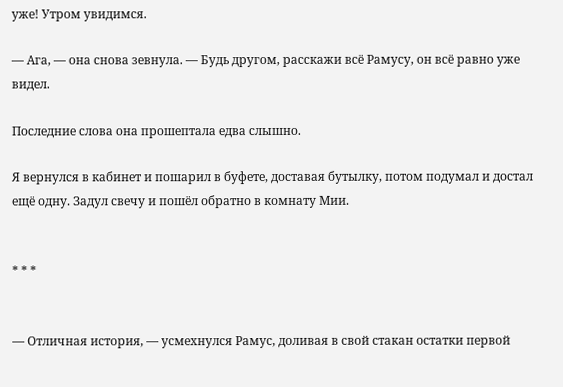уже! Утром увидимся.

— Ага, — она снова зевнула. — Будь другом, расскажи всё Рамусу, он всё равно уже видел.

Последние слова она прошептала едва слышно.

Я вернулся в кабинет и пошарил в буфете, доставая бутылку, потом подумал и достал ещё одну. Задул свечу и пошёл обратно в комнату Мии.


* * *


— Отличная история, — усмехнулся Рамус, доливая в свой стакан остатки первой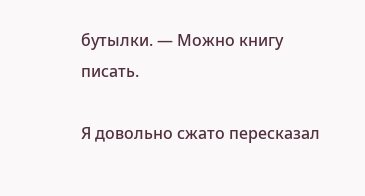бутылки. — Можно книгу писать.

Я довольно сжато пересказал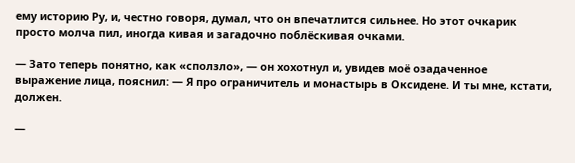ему историю Ру, и, честно говоря, думал, что он впечатлится сильнее. Но этот очкарик просто молча пил, иногда кивая и загадочно поблёскивая очками.

— Зато теперь понятно, как «сползло», — он хохотнул и, увидев моё озадаченное выражение лица, пояснил: — Я про ограничитель и монастырь в Оксидене. И ты мне, кстати, должен.

—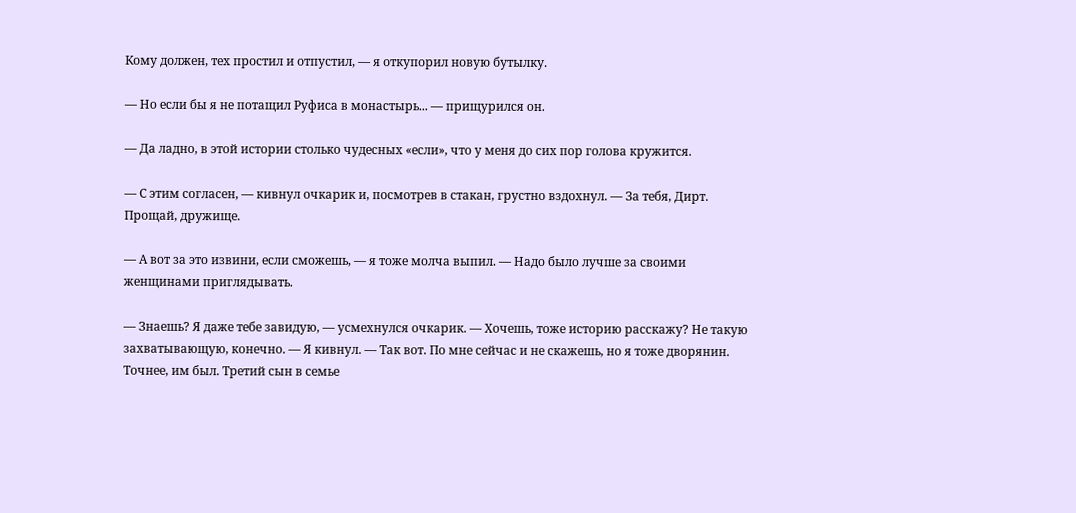Кому должен, тех простил и отпустил, — я откупорил новую бутылку.

— Но если бы я не потащил Руфиса в монастырь... — прищурился он.

— Да ладно, в этой истории столько чудесных «если», что у меня до сих пор голова кружится.

— С этим согласен, — кивнул очкарик и, посмотрев в стакан, грустно вздохнул. — За тебя, Дирт. Прощай, дружище.

— А вот за это извини, если сможешь, — я тоже молча выпил. — Надо было лучше за своими женщинами приглядывать.

— Знаешь? Я даже тебе завидую, — усмехнулся очкарик. — Хочешь, тоже историю расскажу? Не такую захватывающую, конечно. — Я кивнул. — Так вот. По мне сейчас и не скажешь, но я тоже дворянин. Точнее, им был. Третий сын в семье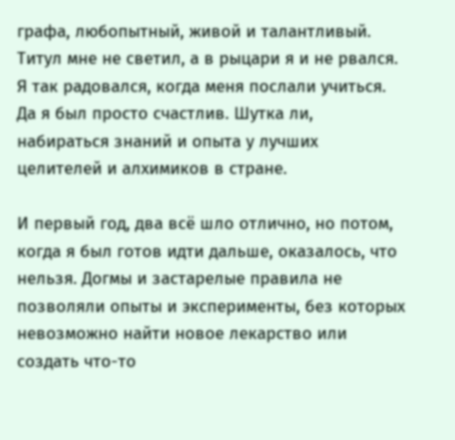графа, любопытный, живой и талантливый. Титул мне не светил, а в рыцари я и не рвался. Я так радовался, когда меня послали учиться. Да я был просто счастлив. Шутка ли, набираться знаний и опыта у лучших целителей и алхимиков в стране.

И первый год, два всё шло отлично, но потом, когда я был готов идти дальше, оказалось, что нельзя. Догмы и застарелые правила не позволяли опыты и эксперименты, без которых невозможно найти новое лекарство или создать что-то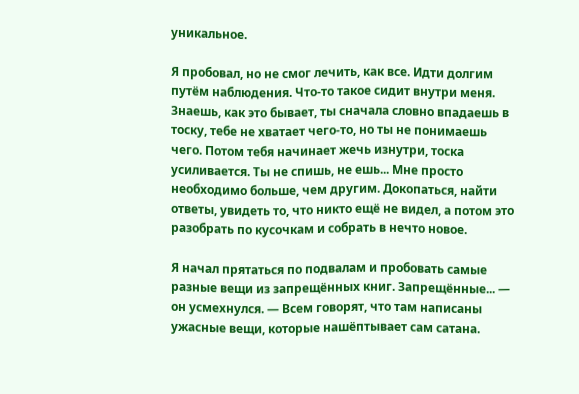уникальное.

Я пробовал, но не смог лечить, как все. Идти долгим путём наблюдения. Что-то такое сидит внутри меня. Знаешь, как это бывает, ты сначала словно впадаешь в тоску, тебе не хватает чего-то, но ты не понимаешь чего. Потом тебя начинает жечь изнутри, тоска усиливается. Ты не спишь, не ешь... Мне просто необходимо больше, чем другим. Докопаться, найти ответы, увидеть то, что никто ещё не видел, а потом это разобрать по кусочкам и собрать в нечто новое.

Я начал прятаться по подвалам и пробовать самые разные вещи из запрещённых книг. Запрещённые... — он усмехнулся. — Всем говорят, что там написаны ужасные вещи, которые нашёптывает сам сатана.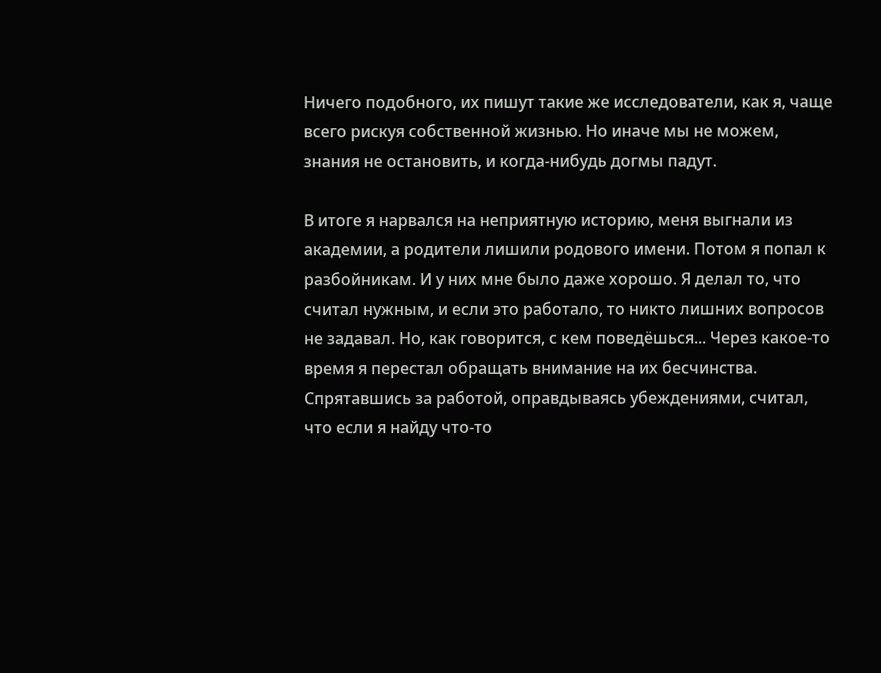Ничего подобного, их пишут такие же исследователи, как я, чаще всего рискуя собственной жизнью. Но иначе мы не можем, знания не остановить, и когда-нибудь догмы падут.

В итоге я нарвался на неприятную историю, меня выгнали из академии, а родители лишили родового имени. Потом я попал к разбойникам. И у них мне было даже хорошо. Я делал то, что считал нужным, и если это работало, то никто лишних вопросов не задавал. Но, как говорится, с кем поведёшься... Через какое-то время я перестал обращать внимание на их бесчинства. Спрятавшись за работой, оправдываясь убеждениями, считал, что если я найду что-то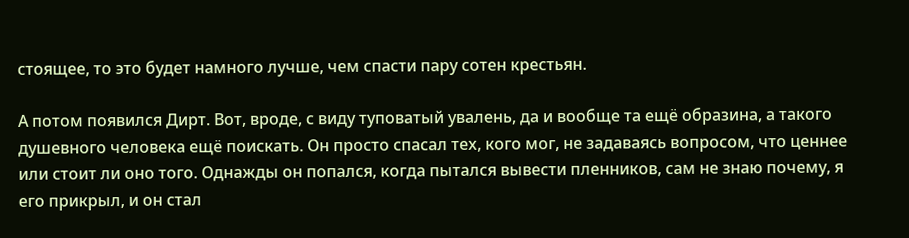стоящее, то это будет намного лучше, чем спасти пару сотен крестьян.

А потом появился Дирт. Вот, вроде, с виду туповатый увалень, да и вообще та ещё образина, а такого душевного человека ещё поискать. Он просто спасал тех, кого мог, не задаваясь вопросом, что ценнее или стоит ли оно того. Однажды он попался, когда пытался вывести пленников, сам не знаю почему, я его прикрыл, и он стал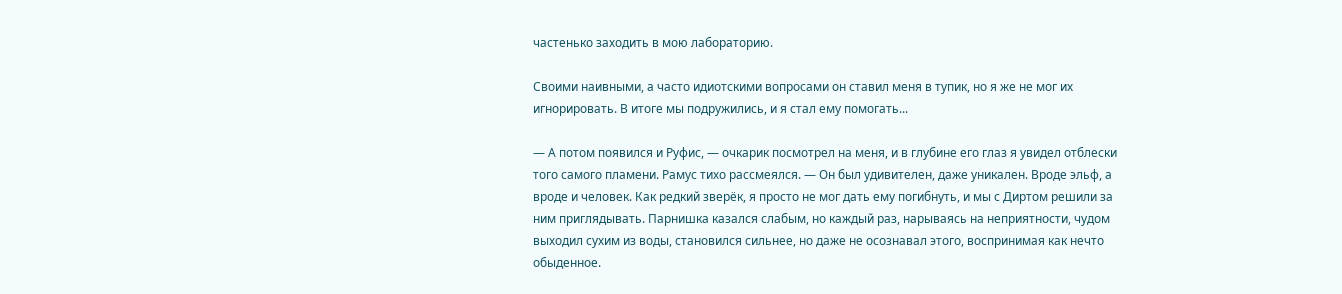частенько заходить в мою лабораторию.

Своими наивными, а часто идиотскими вопросами он ставил меня в тупик, но я же не мог их игнорировать. В итоге мы подружились, и я стал ему помогать...

— А потом появился и Руфис, — очкарик посмотрел на меня, и в глубине его глаз я увидел отблески того самого пламени. Рамус тихо рассмеялся. — Он был удивителен, даже уникален. Вроде эльф, а вроде и человек. Как редкий зверёк, я просто не мог дать ему погибнуть, и мы с Диртом решили за ним приглядывать. Парнишка казался слабым, но каждый раз, нарываясь на неприятности, чудом выходил сухим из воды, становился сильнее, но даже не осознавал этого, воспринимая как нечто обыденное.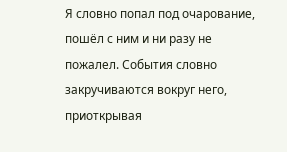Я словно попал под очарование, пошёл с ним и ни разу не пожалел. События словно закручиваются вокруг него, приоткрывая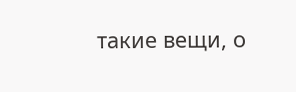такие вещи, о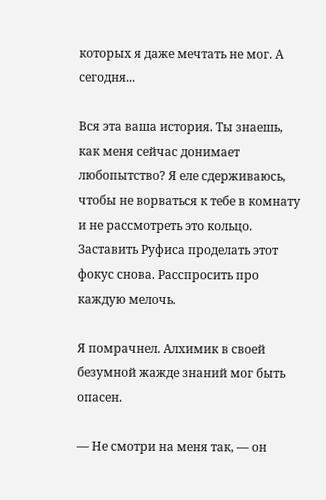которых я даже мечтать не мог. А сегодня...

Вся эта ваша история. Ты знаешь, как меня сейчас донимает любопытство? Я еле сдерживаюсь, чтобы не ворваться к тебе в комнату и не рассмотреть это кольцо. Заставить Руфиса проделать этот фокус снова. Расспросить про каждую мелочь.

Я помрачнел. Алхимик в своей безумной жажде знаний мог быть опасен.

— Не смотри на меня так, — он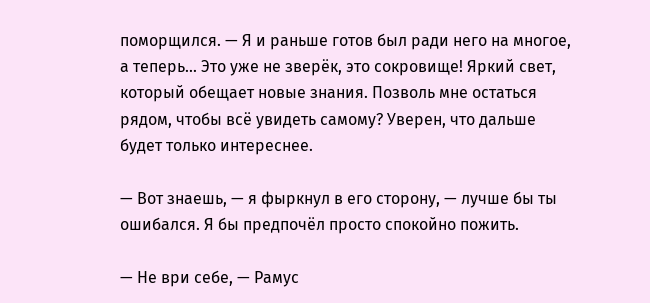поморщился. — Я и раньше готов был ради него на многое, а теперь... Это уже не зверёк, это сокровище! Яркий свет, который обещает новые знания. Позволь мне остаться рядом, чтобы всё увидеть самому? Уверен, что дальше будет только интереснее.

— Вот знаешь, — я фыркнул в его сторону, — лучше бы ты ошибался. Я бы предпочёл просто спокойно пожить.

— Не ври себе, — Рамус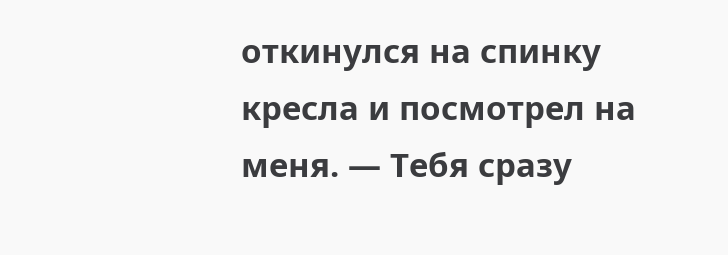откинулся на спинку кресла и посмотрел на меня. — Тебя сразу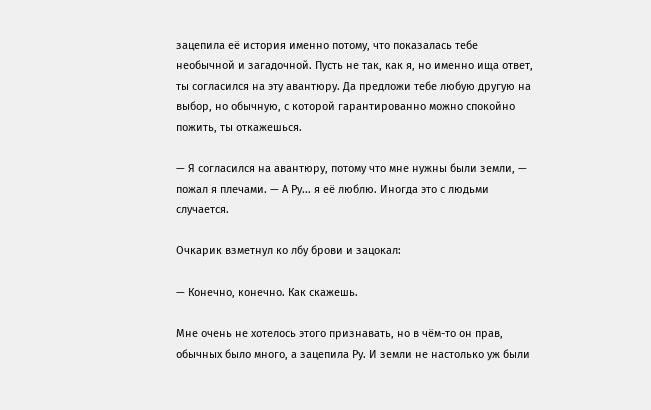зацепила её история именно потому, что показалась тебе необычной и загадочной. Пусть не так, как я, но именно ища ответ, ты согласился на эту авантюру. Да предложи тебе любую другую на выбор, но обычную, с которой гарантированно можно спокойно пожить, ты откажешься.

— Я согласился на авантюру, потому что мне нужны были земли, — пожал я плечами. — А Ру... я её люблю. Иногда это с людьми случается.

Очкарик взметнул ко лбу брови и зацокал:

— Конечно, конечно. Как скажешь.

Мне очень не хотелось этого признавать, но в чём-то он прав, обычных было много, а зацепила Ру. И земли не настолько уж были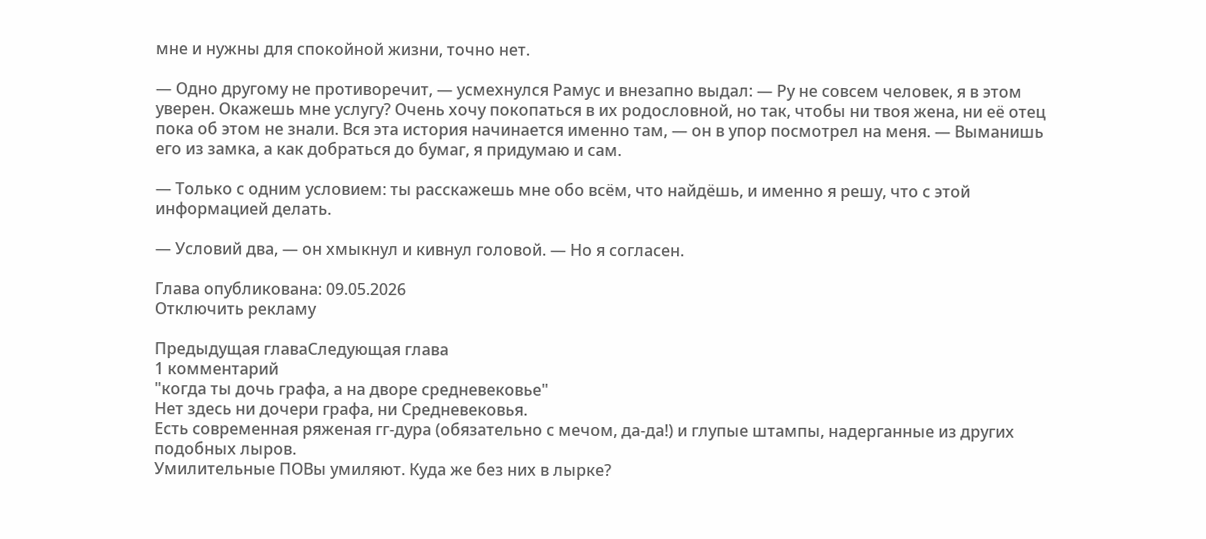мне и нужны для спокойной жизни, точно нет.

— Одно другому не противоречит, — усмехнулся Рамус и внезапно выдал: — Ру не совсем человек, я в этом уверен. Окажешь мне услугу? Очень хочу покопаться в их родословной, но так, чтобы ни твоя жена, ни её отец пока об этом не знали. Вся эта история начинается именно там, — он в упор посмотрел на меня. — Выманишь его из замка, а как добраться до бумаг, я придумаю и сам.

— Только с одним условием: ты расскажешь мне обо всём, что найдёшь, и именно я решу, что с этой информацией делать.

— Условий два, — он хмыкнул и кивнул головой. — Но я согласен.

Глава опубликована: 09.05.2026
Отключить рекламу

Предыдущая главаСледующая глава
1 комментарий
"когда ты дочь графа, а на дворе средневековье"
Нет здесь ни дочери графа, ни Средневековья.
Есть современная ряженая гг-дура (обязательно с мечом, да-да!) и глупые штампы, надерганные из других подобных лыров.
Умилительные ПОВы умиляют. Куда же без них в лырке?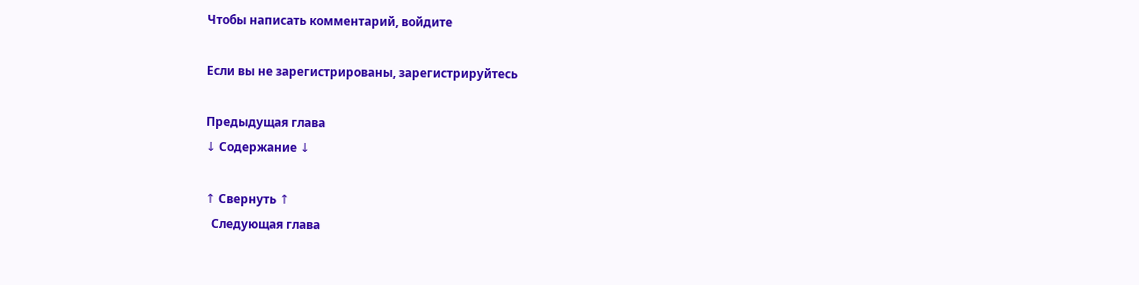Чтобы написать комментарий, войдите

Если вы не зарегистрированы, зарегистрируйтесь

Предыдущая глава
↓ Содержание ↓

↑ Свернуть ↑
  Следующая глава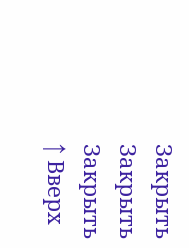Закрыть
Закрыть
Закрыть
↑ Вверх